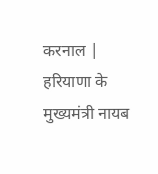करनाल | हरियाणा के मुख्यमंत्री नायब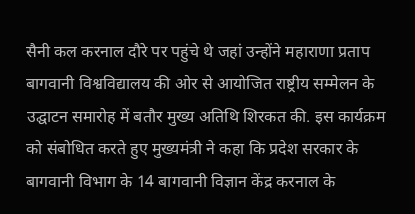सैनी कल करनाल दौरे पर पहुंचे थे जहां उन्होंने महाराणा प्रताप बागवानी विश्वविद्यालय की ओर से आयोजित राष्ट्रीय सम्मेलन के उद्घाटन समारोह में बतौर मुख्य अतिथि शिरकत की. इस कार्यक्रम को संबोधित करते हुए मुख्यमंत्री ने कहा कि प्रदेश सरकार के बागवानी विभाग के 14 बागवानी विज्ञान केंद्र करनाल के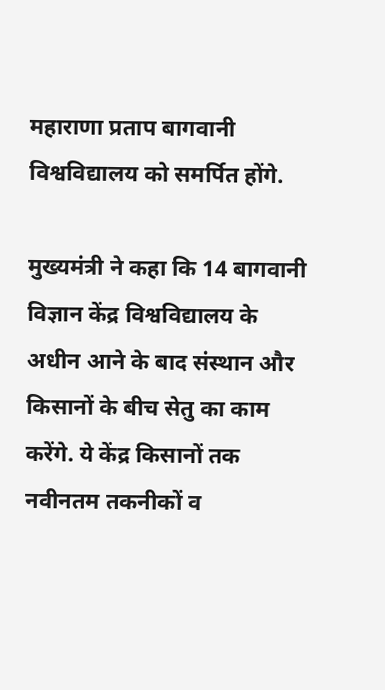महाराणा प्रताप बागवानी विश्वविद्यालय को समर्पित होंगे.

मुख्यमंत्री ने कहा कि 14 बागवानी विज्ञान केंद्र विश्वविद्यालय के अधीन आने के बाद संस्थान और किसानों के बीच सेतु का काम करेंगे. ये केंद्र किसानों तक नवीनतम तकनीकों व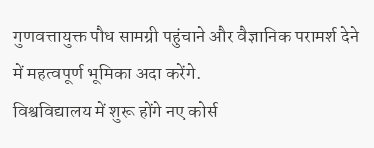गुणवत्तायुक्त पौध सामग्री पहुंचाने और वैज्ञानिक परामर्श देने में महत्वपूर्ण भूमिका अदा करेंगे.
विश्वविद्यालय में शुरू होंगे नए कोर्स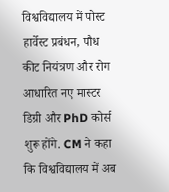विश्वविद्यालय में पोस्ट हार्वेस्ट प्रबंधन, पौध कीट नियंत्रण और रोग आधारित नए मास्टर डिग्री और PhD कोर्स शुरू होंगे. CM ने कहा कि विश्वविद्यालय में अब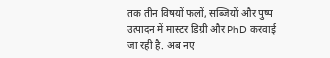तक तीन विषयों फलों, सब्जियों और पुष्प उत्पादन में मास्टर डिग्री और PhD करवाई जा रही है. अब नए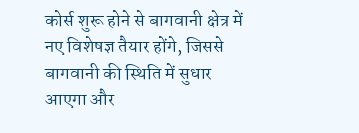कोर्स शुरू होने से बागवानी क्षेत्र में नए विशेषज्ञ तैयार होंगे, जिससे बागवानी की स्थिति में सुधार आएगा और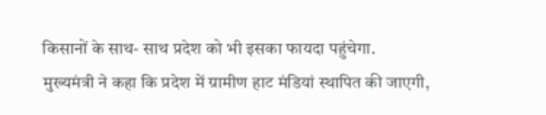किसानों के साथ- साथ प्रदेश को भी इसका फायदा पहुंचेगा.
मुख्यमंत्री ने कहा कि प्रदेश में ग्रामीण हाट मंडियां स्थापित की जाएगी,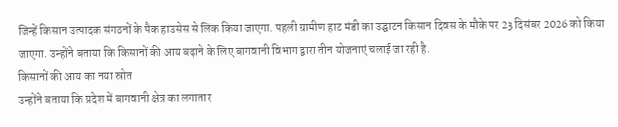जिन्हें किसान उत्पादक संगठनों के पैक हाउसेस से लिंक किया जाएगा. पहली ग्रामीण हाट मंडी का उद्घाटन किसान दिवस के मौके पर 23 दिसंबर 2026 को किया जाएगा. उन्होंने बताया कि किसानों की आय बढ़ाने के लिए बागवानी विभाग द्वारा तीन योजनाएं चलाई जा रही है.
किसानों की आय का नया स्रोत
उन्होंने बताया कि प्रदेश में बागवानी क्षेत्र का लगातार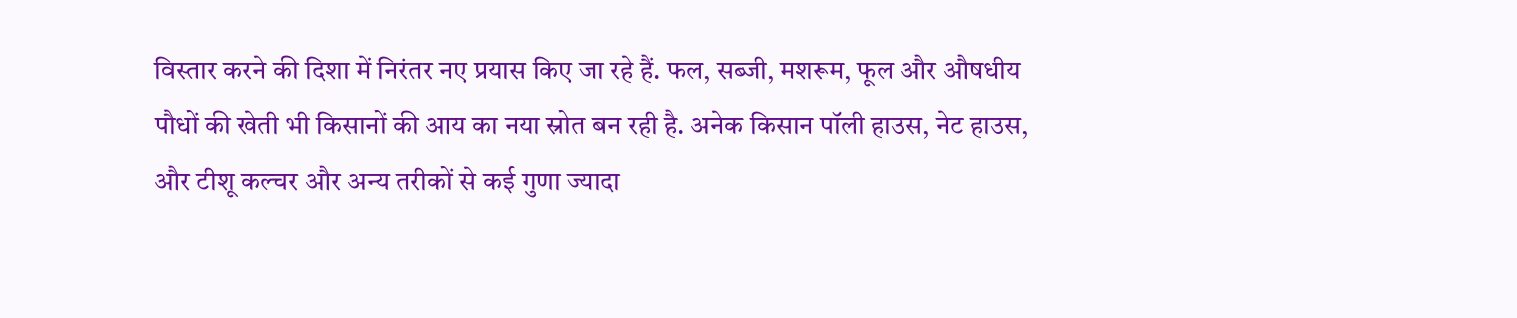विस्तार करने की दिशा में निरंतर नए प्रयास किए जा रहे हैं. फल, सब्जी, मशरूम, फूल और औषधीय पौधों की खेती भी किसानों की आय का नया स्रोत बन रही है. अनेक किसान पॉली हाउस, नेट हाउस, और टीशू कल्चर और अन्य तरीकों से कई गुणा ज्यादा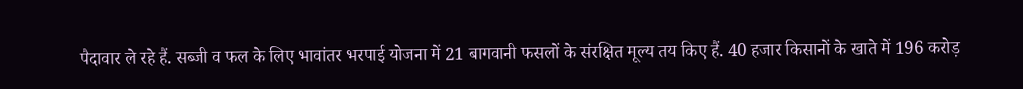पैदावार ले रहे हैं. सब्जी व फल के लिए भावांतर भरपाई योजना में 21 बागवानी फसलों के संरक्षित मूल्य तय किए हैं. 40 हजार किसानों के खाते में 196 करोड़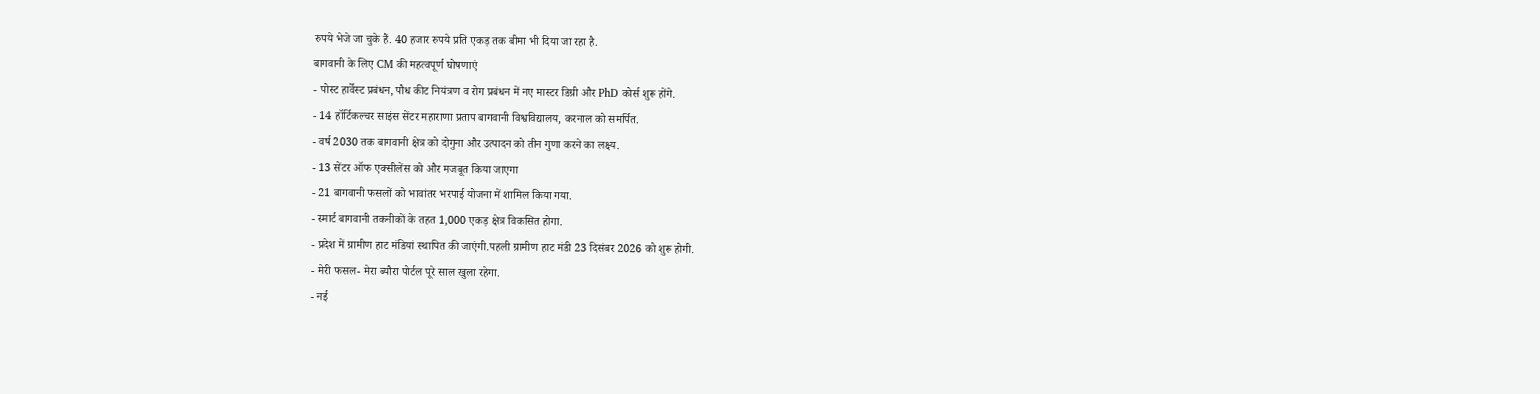रुपये भेजे जा चुके हैं. 40 हजार रुपये प्रति एकड़ तक बीमा भी दिया जा रहा है.
बागवानी के लिए CM की महत्वपूर्ण घोषणाएं
- पोस्ट हार्वेस्ट प्रबंधन, पौध कीट नियंत्रण व रोग प्रबंधन में नए मास्टर डिग्री और PhD कोर्स शुरू होंगे.
- 14 हॉर्टिकल्चर साइंस सेंटर महाराणा प्रताप बागवानी विश्वविद्यालय, करनाल को समर्पित.
- वर्ष 2030 तक बागवानी क्षेत्र को दोगुना और उत्पादन को तीन गुणा करने का लक्ष्य.
- 13 सेंटर ऑफ एक्सीलेंस को और मजबूत किया जाएगा
- 21 बागवानी फसलों को भावांतर भरपाई योजना में शामिल किया गया.
- स्मार्ट बागवानी तकनीकों के तहत 1,000 एकड़ क्षेत्र विकसित होगा.
- प्रदेश में ग्रामीण हाट मंडियां स्थापित की जाएंगी.पहली ग्रामीण हाट मंडी 23 दिसंबर 2026 को शुरू होगी.
- मेरी फसल- मेरा ब्यौरा पोर्टल पूरे साल खुला रहेगा.
- नई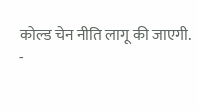कोल्ड चेन नीति लागू की जाएगी.
-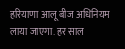हरियाणा आलू बीज अधिनियम लाया जाएगा. हर साल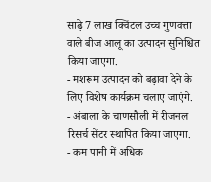साढ़े 7 लाख क्विंटल उच्च गुणवत्ता वाले बीज आलू का उत्पादन सुनिश्चित किया जाएगा.
- मशरूम उत्पादन को बढ़ावा देने के लिए विशेष कार्यक्रम चलाए जाएंगे.
- अंबाला के चाणसौली में रीजनल रिसर्च सेंटर स्थापित किया जाएगा.
- कम पानी में अधिक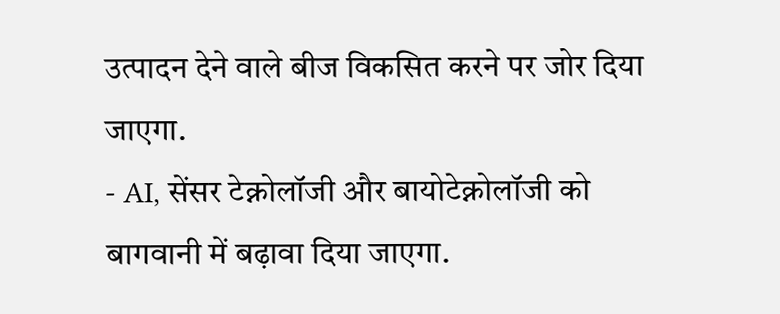उत्पादन देने वाले बीज विकसित करने पर जोर दिया जाएगा.
- AI, सेंसर टेक्नोलॉजी और बायोटेक्नोलॉजी को बागवानी में बढ़ावा दिया जाएगा.